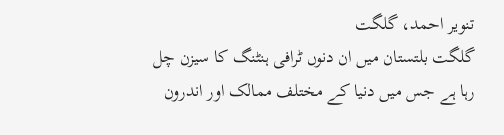تنویر احمد، گلگت
گلگت بلتستان میں ان دنوں ٹرافی ہنٹنگ کا سیزن چل رہا ہے جس میں دنیا کے مختلف ممالک اور اندرون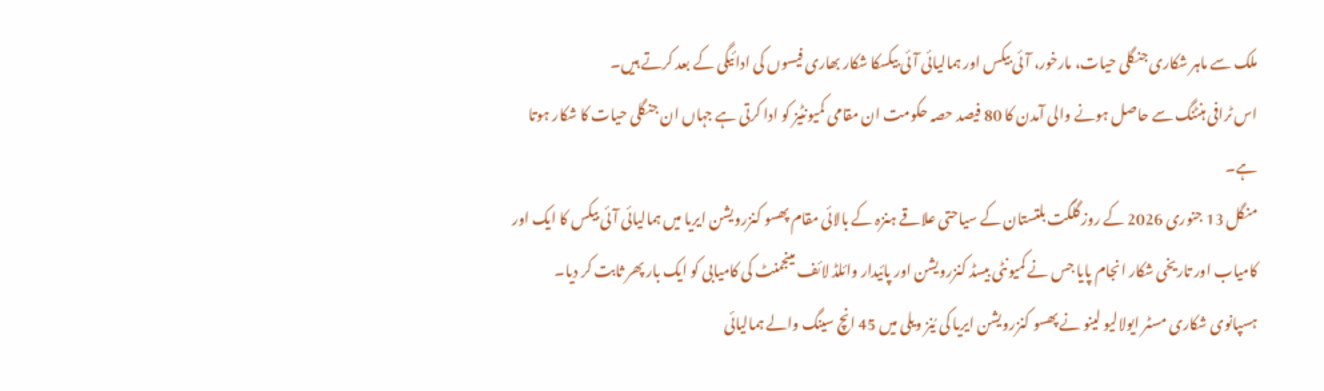ملک سے ماہر شکاری جنگلی حیات، مارخور، آئی بیکس اور ہمالیائی آئی بیکسکا شکار بھاری فیسوں کی ادائیگی کے بعد کرتے ہیں۔
اس ٹرافی ہنٹنگ سے حاصل ہونے والی آمدن کا 80 فیصد حصہ حکومت ان مقامی کمیونٹیز کو ادا کرتی ہے جہاں ان جنگلی حیات کا شکار ہوتا ہے۔
منگل 13 جنوری 2026 کے روز گلگت بلتستان کے سیاحتی علاقے ہنزہ کے بالائی مقام پھسو کنزرویشن ایریا میں ہمالیائی آئی بیکس کا ایک اور کامیاب اور تاریخی شکار انجام پایا جس نے کمیونٹی بیسڈ کنزرویشن اور پائیدار وائلڈ لائف مینجمنٹ کی کامیابی کو ایک بار پھر ثابت کر دیا۔
ہسپانوی شکاری مسٹر ایولالیو لینو نے پھسو کنزرویشن ایریا کی یُنز ویلی میں 45 انچ سینگ والے ہمالیائی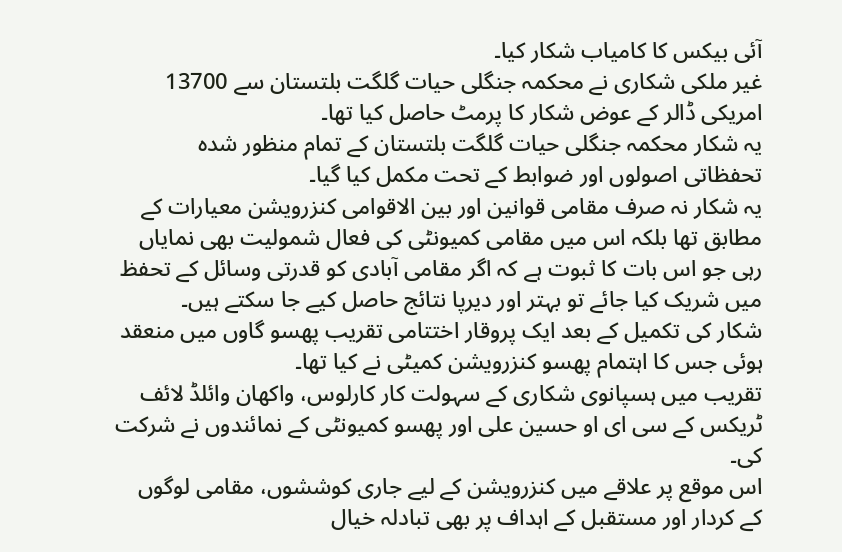آئی بیکس کا کامیاب شکار کیا۔
غیر ملکی شکاری نے محکمہ جنگلی حیات گلگت بلتستان سے 13700 امریکی ڈالر کے عوض شکار کا پرمٹ حاصل کیا تھا۔
یہ شکار محکمہ جنگلی حیات گلگت بلتستان کے تمام منظور شدہ تحفظاتی اصولوں اور ضوابط کے تحت مکمل کیا گیا۔
یہ شکار نہ صرف مقامی قوانین اور بین الاقوامی کنزرویشن معیارات کے مطابق تھا بلکہ اس میں مقامی کمیونٹی کی فعال شمولیت بھی نمایاں رہی جو اس بات کا ثبوت ہے کہ اگر مقامی آبادی کو قدرتی وسائل کے تحفظ میں شریک کیا جائے تو بہتر اور دیرپا نتائج حاصل کیے جا سکتے ہیں۔
شکار کی تکمیل کے بعد ایک پروقار اختتامی تقریب پھسو گاوں میں منعقد ہوئی جس کا اہتمام پھسو کنزرویشن کمیٹی نے کیا تھا۔
تقریب میں ہسپانوی شکاری کے سہولت کار کارلوس، واکھان وائلڈ لائف ٹریکس کے سی ای او حسین علی اور پھسو کمیونٹی کے نمائندوں نے شرکت کی۔
اس موقع پر علاقے میں کنزرویشن کے لیے جاری کوششوں، مقامی لوگوں کے کردار اور مستقبل کے اہداف پر بھی تبادلہ خیال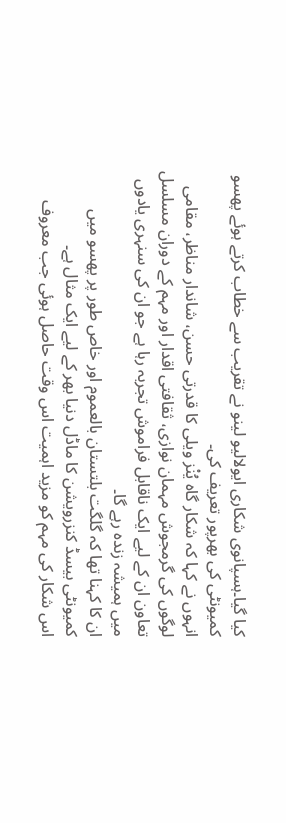کیا گیا۔ہسپانوی شکاری ایولالیو لینو نے تقریب سے خطاب کرتے ہوئے پھسو کمیونٹی کی بھرپور تعریف کی۔
انہوں نے کہا کہ شکار گاہ یُنْز ویلی کا قدرتی حسن، شاندار مناظر، مقامی لوگوں کی گرمجوش مہمان نوازی، ثقافتی اقدار اور مہم کے دوران مسلسل تعاون ان کے لیے ایک ناقابل فراموش تجربہ رہا ہے جو ان کی سنہری یادوں میں ہمیشہ زندہ رہے گا۔
ان کا کہنا تھا کہ گلگت بلتستان بالعموم اور خاص طور پر پھسو میں کمیونٹی بیسڈ کنزرویشن کا ماڈل دنیا بھر کے لیے ایک مثال ہے۔
اس شکار کی مہم کو مزید اہمیت اس وقت حاصل ہوئی جب معروف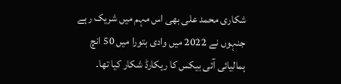شکاری محمد علی بھی اس مہم میں شریک رہے جنہوں نے 2022 میں وادی بتورا میں 50 انچ ہمالیائی آئی بیکس کا ریکارڈ شکار کیا تھا۔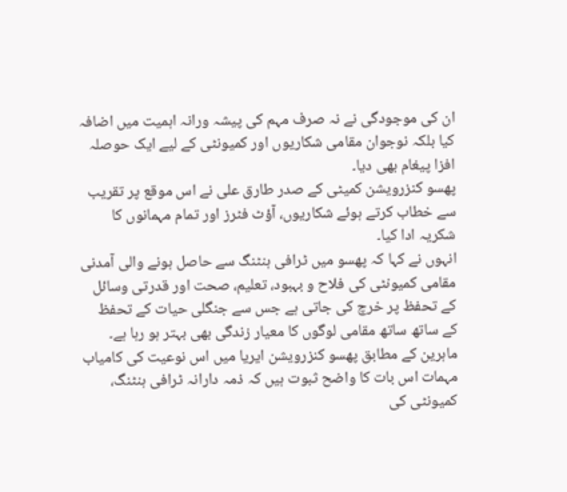ان کی موجودگی نے نہ صرف مہم کی پیشہ ورانہ اہمیت میں اضافہ کیا بلکہ نوجوان مقامی شکاریوں اور کمیونٹی کے لیے ایک حوصلہ افزا پیغام بھی دیا۔
پھسو کنزرویشن کمیٹی کے صدر طارق علی نے اس موقع پر تقریب سے خطاب کرتے ہوئے شکاریوں، آؤٹ فٹرز اور تمام مہمانوں کا شکریہ ادا کیا۔
انہوں نے کہا کہ پھسو میں ٹرافی ہنٹنگ سے حاصل ہونے والی آمدنی مقامی کمیونٹی کی فلاح و بہبود، تعلیم، صحت اور قدرتی وسائل کے تحفظ پر خرچ کی جاتی ہے جس سے جنگلی حیات کے تحفظ کے ساتھ ساتھ مقامی لوگوں کا معیار زندگی بھی بہتر ہو رہا ہے۔
ماہرین کے مطابق پھسو کنزرویشن ایریا میں اس نوعیت کی کامیاب مہمات اس بات کا واضح ثبوت ہیں کہ ذمہ دارانہ ٹرافی ہنٹنگ، کمیونٹی کی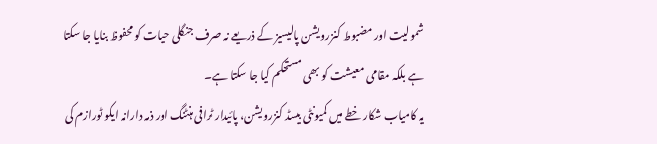شمولیت اور مضبوط کنزرویشن پالیسیز کے ذریعے نہ صرف جنگلی حیات کو محفوظ بنایا جا سکتا ہے بلکہ مقامی معیشت کو بھی مستحکم کیا جا سکتا ہے۔
یہ کامیاب شکار خطے میں کمیونٹی بیسڈ کنزرویشن، پائیدار ٹرافی ہنٹنگ اور ذمہ دارانہ ایکو ٹورازم کی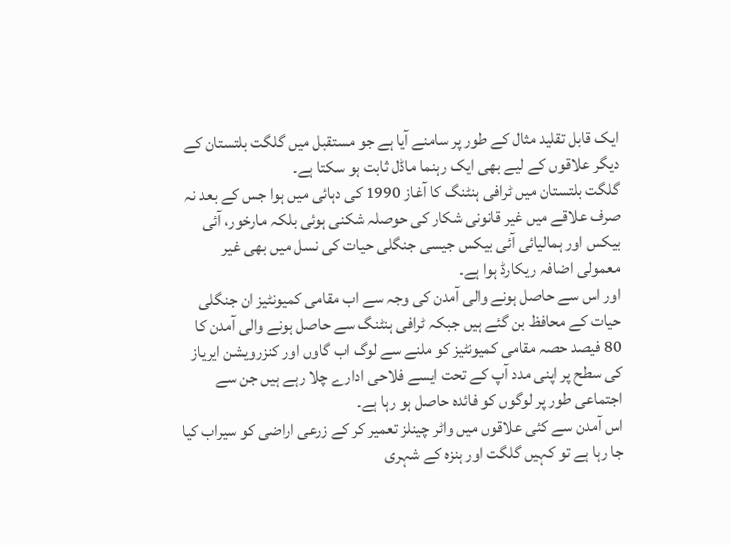ایک قابل تقلید مثال کے طور پر سامنے آیا ہے جو مستقبل میں گلگت بلتستان کے دیگر علاقوں کے لیے بھی ایک رہنما ماڈل ثابت ہو سکتا ہے۔
گلگت بلتستان میں ٹرافی ہنٹنگ کا آغاز 1990 کی دہائی میں ہوا جس کے بعد نہ صرف علاقے میں غیر قانونی شکار کی حوصلہ شکنی ہوئی بلکہ مارخور، آئی بیکس اور ہمالیائی آئی بیکس جیسی جنگلی حیات کی نسل میں بھی غیر معمولی اضافہ ریکارڈ ہوا ہے۔
اور اس سے حاصل ہونے والی آمدن کی وجہ سے اب مقامی کمیونٹیز ان جنگلی حیات کے محافظ بن گئے ہیں جبکہ ٹرافی ہنٹنگ سے حاصل ہونے والی آمدن کا 80 فیصد حصہ مقامی کمیونٹیز کو ملنے سے لوگ اب گاوں اور کنزرویشن ایریاز کی سطح پر اپنی مدد آپ کے تحت ایسے فلاحی ادارے چلا رہے ہیں جن سے اجتماعی طور پر لوگوں کو فائدہ حاصل ہو رہا ہے۔
اس آمدن سے کئی علاقوں میں واٹر چینلز تعمیر کر کے زرعی اراضی کو سیراب کیا جا رہا ہے تو کہیں گلگت اور ہنزہ کے شہری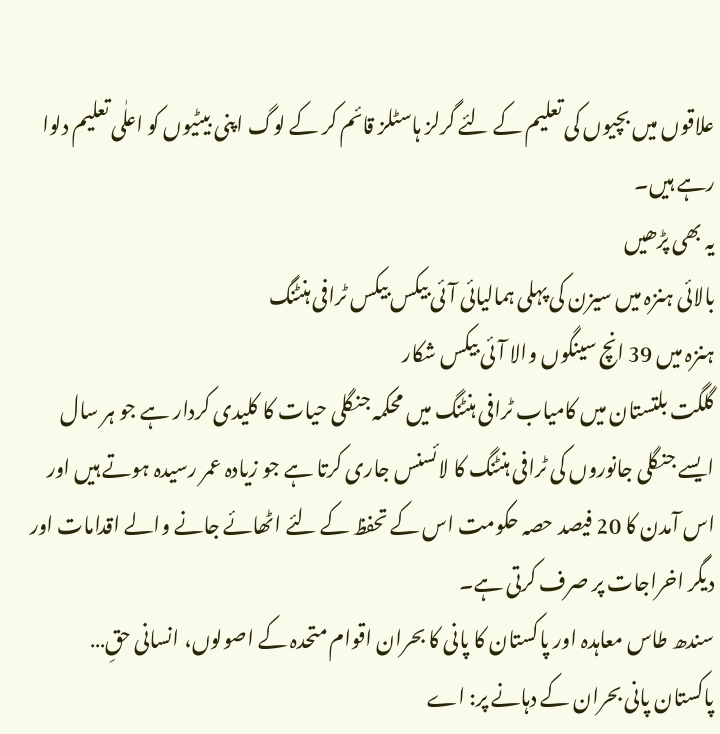علاقوں میں بچیوں کی تعلیم کے لئے گرلز ہاسٹلز قائم کر کے لوگ اپنی بیٹیوں کو اعلٰی تعلیم دلوا رہے ہیں۔
یہ بھی پڑھیں
بالائی ہنزہ میں سیزن کی پہلی ہمالیائی آئی بیکس بیکس ٹرافی ہنٹنگ
ہنزہ میں 39 انچ سینگوں والا آئی بیکس شکار
گلگت بلتستان میں کامیاب ٹرافی ہنٹنگ میں محکمہ جنگلی حیات کا کلیدی کردار ہے جو ہر سال ایسے جنگلی جانوروں کی ٹرافی ہنٹنگ کا لائسنس جاری کرتا ہے جو زیادہ عمر رسیدہ ہوتے ہیں اور اس آمدن کا 20 فیصد حصہ حکومت اس کے تحفظ کے لئے اٹھائے جانے والے اقدامات اور دیگر اخراجات پر صرف کرتی ہے۔
سندھ طاس معاہدہ اور پاکستان کا پانی کا بحران اقوام متحدہ کے اصولوں، انسانی حقِ…
پاکستان پانی بحران کے دہانے پر: اے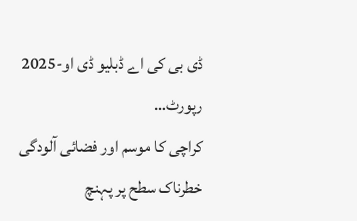ڈی بی کی اے ڈبلیو ڈی او-2025 رپورٹ…
کراچی کا موسم اور فضائی آلودگی خطرناک سطح پر پہنچ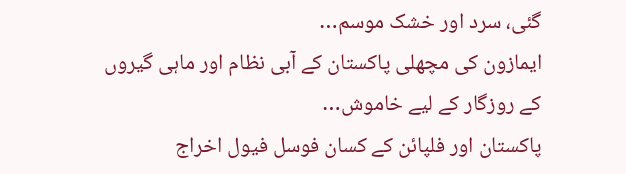گئی، سرد اور خشک موسم…
ایمازون کی مچھلی پاکستان کے آبی نظام اور ماہی گیروں کے روزگار کے لیے خاموش…
پاکستان اور فلپائن کے کسان فوسل فیول اخراج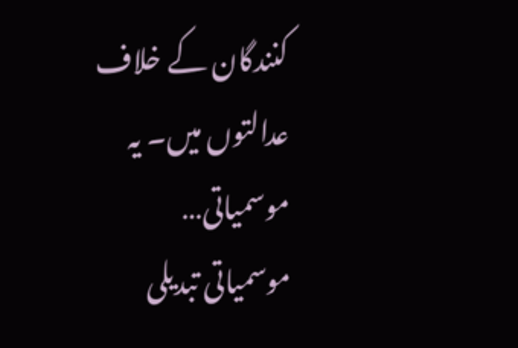کنندگان کے خلاف عدالتوں میں۔ یہ موسمیاتی…
موسمیاتی تبدیلی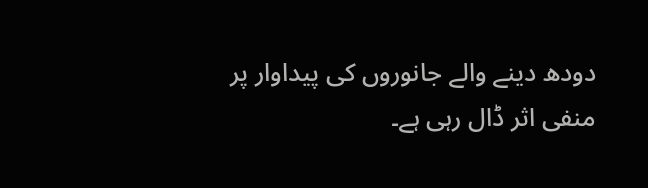دودھ دینے والے جانوروں کی پیداوار پر منفی اثر ڈال رہی ہے۔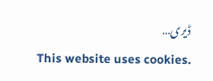ڈیری…
This website uses cookies.